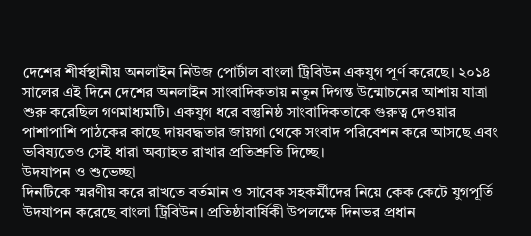দেশের শীর্ষস্থানীয় অনলাইন নিউজ পোর্টাল বাংলা ট্রিবিউন একযুগ পূর্ণ করেছে। ২০১৪ সালের এই দিনে দেশের অনলাইন সাংবাদিকতায় নতুন দিগন্ত উন্মোচনের আশায় যাত্রা শুরু করেছিল গণমাধ্যমটি। একযুগ ধরে বস্তুনিষ্ঠ সাংবাদিকতাকে গুরুত্ব দেওয়ার পাশাপাশি পাঠকের কাছে দায়বদ্ধতার জায়গা থেকে সংবাদ পরিবেশন করে আসছে এবং ভবিষ্যতেও সেই ধারা অব্যাহত রাখার প্রতিশ্রুতি দিচ্ছে।
উদযাপন ও শুভেচ্ছা
দিনটিকে স্মরণীয় করে রাখতে বর্তমান ও সাবেক সহকর্মীদের নিয়ে কেক কেটে যুগপূর্তি উদযাপন করেছে বাংলা ট্রিবিউন। প্রতিষ্ঠাবার্ষিকী উপলক্ষে দিনভর প্রধান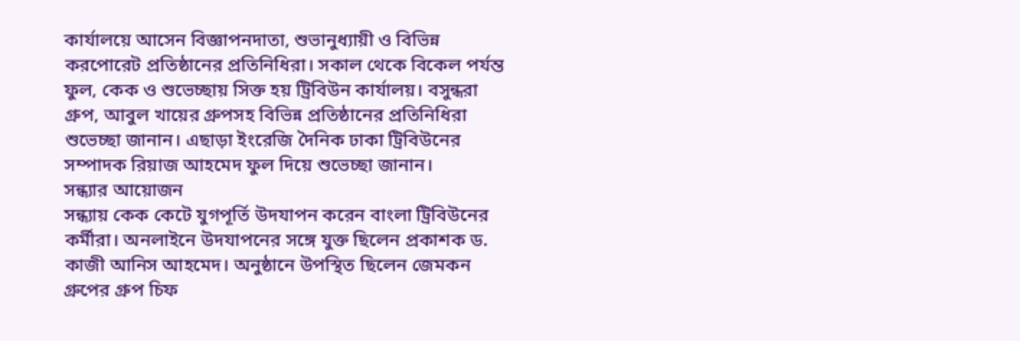কার্যালয়ে আসেন বিজ্ঞাপনদাতা, শুভানুধ্যায়ী ও বিভিন্ন করপোরেট প্রতিষ্ঠানের প্রতিনিধিরা। সকাল থেকে বিকেল পর্যন্ত ফুল, কেক ও শুভেচ্ছায় সিক্ত হয় ট্রিবিউন কার্যালয়। বসুন্ধরা গ্রুপ, আবুল খায়ের গ্রুপসহ বিভিন্ন প্রতিষ্ঠানের প্রতিনিধিরা শুভেচ্ছা জানান। এছাড়া ইংরেজি দৈনিক ঢাকা ট্রিবিউনের সম্পাদক রিয়াজ আহমেদ ফুল দিয়ে শুভেচ্ছা জানান।
সন্ধ্যার আয়োজন
সন্ধ্যায় কেক কেটে যুগপূর্তি উদযাপন করেন বাংলা ট্রিবিউনের কর্মীরা। অনলাইনে উদযাপনের সঙ্গে যুক্ত ছিলেন প্রকাশক ড. কাজী আনিস আহমেদ। অনুষ্ঠানে উপস্থিত ছিলেন জেমকন গ্রুপের গ্রুপ চিফ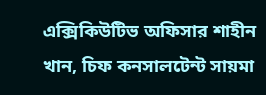এক্সিকিউটিভ অফিসার শাহীন খান, চিফ কনসালটেন্ট সায়মা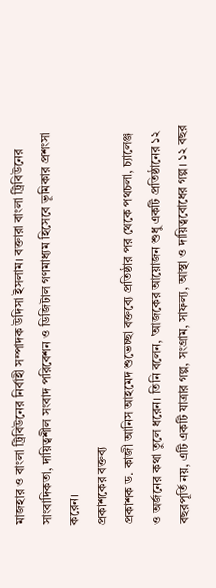মাজহার ও বাংলা ট্রিবিউনের নির্বাহী সম্পাদক উদিসা ইসলাম। বক্তারা বাংলা ট্রিবিউনের সাংবাদিকতা, দায়িত্বশীল সংবাদ পরিবেশন ও ডিজিটাল গণমাধ্যম হিসেবে ভূমিকার প্রশংসা করেন।
প্রকাশকের বক্তব্য
প্রকাশক ড. কাজী আনিস আহমেদ শুভেচ্ছা বক্তব্যে প্রতিষ্ঠার পর থেকে পথচলা, চ্যালেঞ্জ ও অর্জনের কথা তুলে ধরেন। তিনি বলেন, 'আজকের আয়োজন শুধু একটি প্রতিষ্ঠানের ১২ বছরপূর্তি নয়, এটি একটি যাত্রার গল্প, সংগ্রাম, সাফল্য, আস্থা ও দায়িত্ববোধের গল্প। ১২ বছর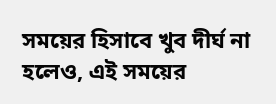সময়ের হিসাবে খুব দীর্ঘ না হলেও, এই সময়ের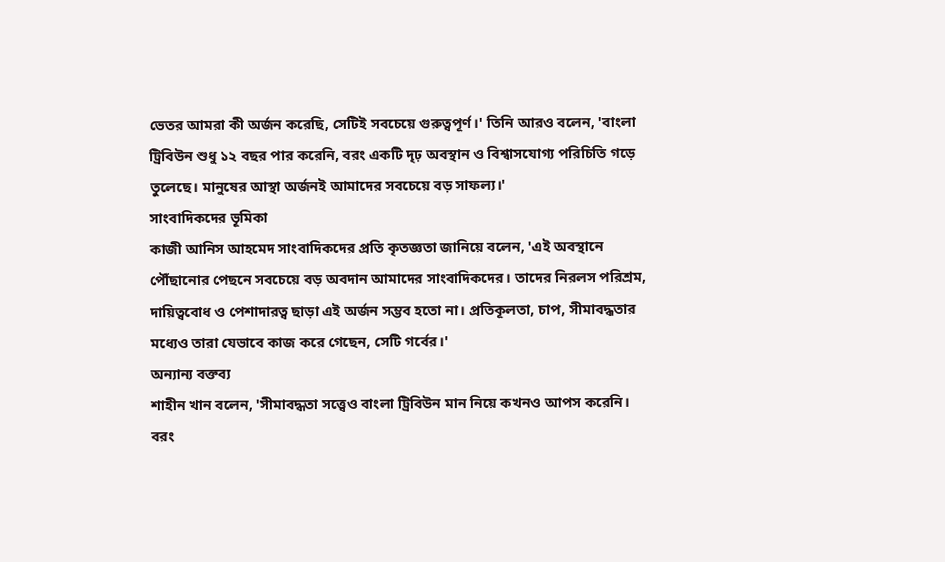ভেতর আমরা কী অর্জন করেছি, সেটিই সবচেয়ে গুরুত্বপূর্ণ।' তিনি আরও বলেন, 'বাংলা ট্রিবিউন শুধু ১২ বছর পার করেনি, বরং একটি দৃঢ় অবস্থান ও বিশ্বাসযোগ্য পরিচিতি গড়ে তুলেছে। মানুষের আস্থা অর্জনই আমাদের সবচেয়ে বড় সাফল্য।'
সাংবাদিকদের ভূমিকা
কাজী আনিস আহমেদ সাংবাদিকদের প্রতি কৃতজ্ঞতা জানিয়ে বলেন, 'এই অবস্থানে পৌঁছানোর পেছনে সবচেয়ে বড় অবদান আমাদের সাংবাদিকদের। তাদের নিরলস পরিশ্রম, দায়িত্ববোধ ও পেশাদারত্ব ছাড়া এই অর্জন সম্ভব হতো না। প্রতিকূলতা, চাপ, সীমাবদ্ধতার মধ্যেও তারা যেভাবে কাজ করে গেছেন, সেটি গর্বের।'
অন্যান্য বক্তব্য
শাহীন খান বলেন, 'সীমাবদ্ধতা সত্ত্বেও বাংলা ট্রিবিউন মান নিয়ে কখনও আপস করেনি। বরং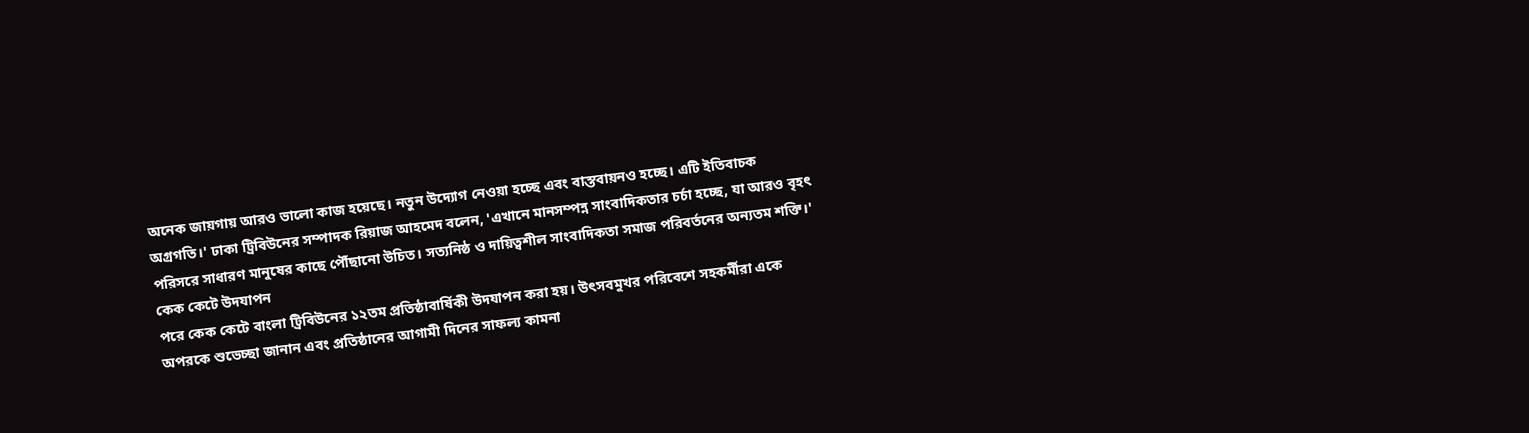অনেক জায়গায় আরও ভালো কাজ হয়েছে। নতুন উদ্যোগ নেওয়া হচ্ছে এবং বাস্তবায়নও হচ্ছে। এটি ইতিবাচক অগ্রগতি।' ঢাকা ট্রিবিউনের সম্পাদক রিয়াজ আহমেদ বলেন, 'এখানে মানসম্পন্ন সাংবাদিকতার চর্চা হচ্ছে, যা আরও বৃহৎ পরিসরে সাধারণ মানুষের কাছে পৌঁছানো উচিত। সত্যনিষ্ঠ ও দায়িত্বশীল সাংবাদিকতা সমাজ পরিবর্তনের অন্যতম শক্তি।'
কেক কেটে উদযাপন
পরে কেক কেটে বাংলা ট্রিবিউনের ১২তম প্রতিষ্ঠাবার্ষিকী উদযাপন করা হয়। উৎসবমুখর পরিবেশে সহকর্মীরা একে অপরকে শুভেচ্ছা জানান এবং প্রতিষ্ঠানের আগামী দিনের সাফল্য কামনা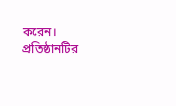করেন। প্রতিষ্ঠানটির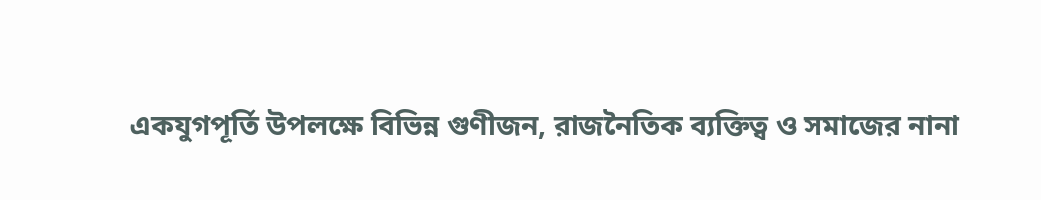একযুগপূর্তি উপলক্ষে বিভিন্ন গুণীজন, রাজনৈতিক ব্যক্তিত্ব ও সমাজের নানা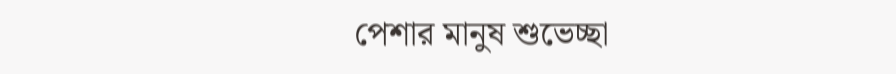পেশার মানুষ শুভেচ্ছা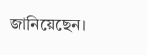জানিয়েছেন।